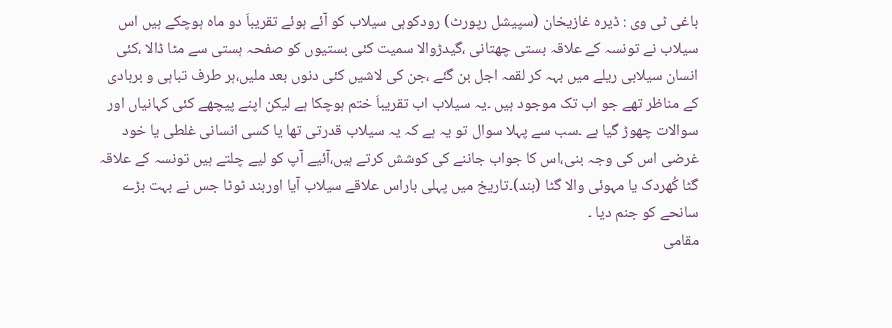باغی ٹی وی : ڈیرہ غازیخان (سپیشل رپورٹ) رودکوہی سیلاب کو آئے ہوئے تقریباَ دو ماہ ہوچکے ہیں اس سیلاب نے تونسہ کے علاقہ بستی چھتانی ،گیدڑوالا سمیت کئی بستیوں کو صفحہ ہستی سے مٹا ڈالا ،کئی انسان سیلابی ریلے میں بہہ کر لقمہ اجل بن گئے ،جن کی لاشیں کئی دنوں بعد ملیں،ہر طرف تباہی و بربادی کے مناظر تھے جو اب تک موجود ہیں ۔یہ سیلاب اب تقریباَ ختم ہوچکا ہے لیکن اپنے پیچھے کئی کہانیاں اور سوالات چھوڑ گیا ہے ۔سب سے پہلا سوال تو یہ ہے کہ یہ سیلاب قدرتی تھا یا کسی انسانی غلطی یا خود غرضی اس کی وجہ بنی،اس کا جواب جاننے کی کوشش کرتے ہیں،آئیے آپ کو لیے چلتے ہیں تونسہ کے علاقہ گٹا کُھردک یا مہوئی والا گٹا (بند)۔تاریخ میں پہلی باراس علاقے سیلاب آیا اوربند ٹوٹا جس نے بہت بڑے سانحے کو جنم دیا ۔
مقامی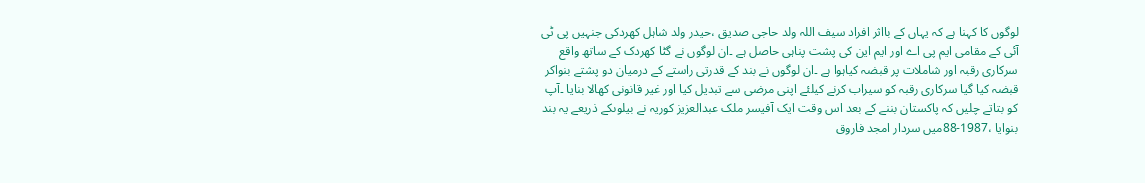لوگوں کا کہنا ہے کہ یہاں کے بااثر افراد سیف اللہ ولد حاجی صدیق ،حیدر ولد شاہل کھردکی جنہیں پی ٹی آئی کے مقامی ایم پی اے اور ایم این کی پشت پناہی حاصل ہے ۔ان لوگوں نے گٹا کھردک کے ساتھ واقع سرکاری رقبہ اور شاملات پر قبضہ کیاہوا ہے ۔ان لوگوں نے بند کے قدرتی راستے کے درمیان دو پشتے بنواکر قبضہ کیا گیا سرکاری رقبہ کو سیراب کرنے کیلئے اپنی مرضی سے تبدیل کیا اور غیر قانونی کھالا بنایا ۔آپ کو بتاتے چلیں کہ پاکستان بننے کے بعد اس وقت ایک آفیسر ملک عبدالعزیز کوریہ نے بیلوںکے ذریعے یہ بند بنوایا ،1987-88میں سردار امجد فاروق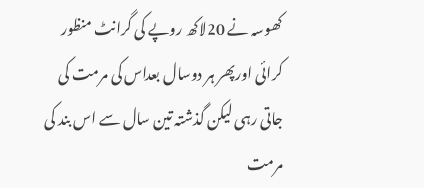کھوسہ نے 20لاکھ روپے کی گرانٹ منظور کرائی اورپھر ہر دوسال بعداس کی مرمت کی جاتی رہی لیکن گذشتہ تین سال سے اس بند کی مرمت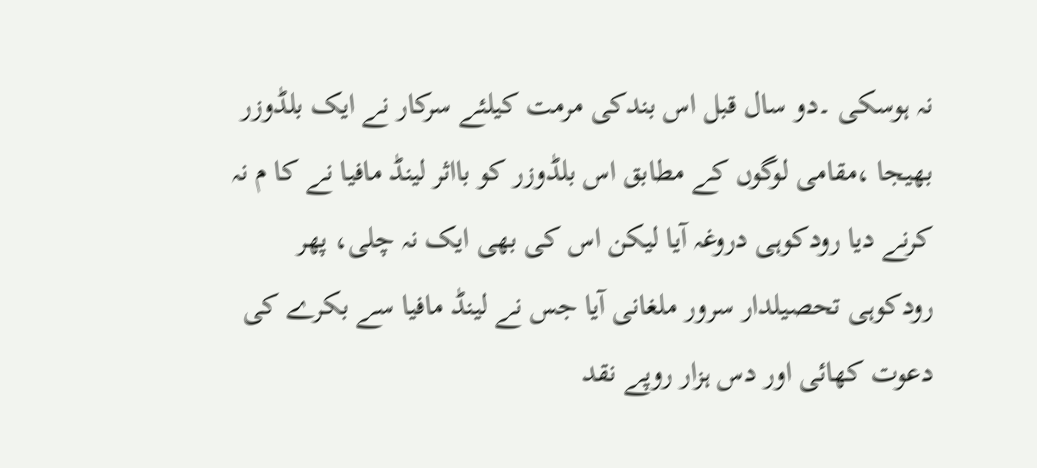نہ ہوسکی ۔دو سال قبل اس بندکی مرمت کیلئے سرکار نے ایک بلڈوزر بھیجا ،مقامی لوگوں کے مطابق اس بلڈوزر کو بااثر لینڈ مافیا نے کا م نہ کرنے دیا رودکوہی دروغہ آیا لیکن اس کی بھی ایک نہ چلی، پھر رودکوہی تحصیلدار سرور ملغانی آیا جس نے لینڈ مافیا سے بکرے کی دعوت کھائی اور دس ہزار روپے نقد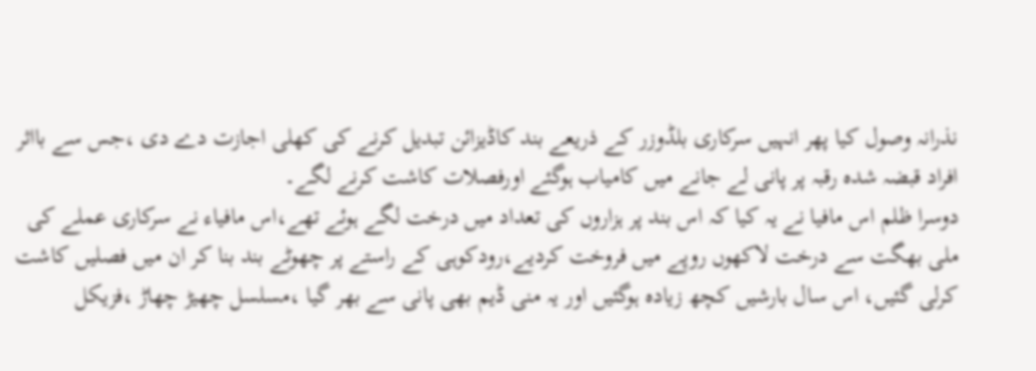نذرانہ وصول کیا پھر انہیں سرکاری بلڈوزر کے ذریعے بند کاڈیزائن تبدیل کرنے کی کھلی اجازت دے دی ،جس سے بااثر افراد قبضہ شدہ رقبہ پر پانی لے جانے میں کامیاب ہوگئے اورفصلات کاشت کرنے لگے۔
دوسرا ظلم اس مافیا نے یہ کیا کہ اس بند پر ہزاروں کی تعداد میں درخت لگے ہوئے تھے،اس مافیاء نے سرکاری عملے کی ملی بھگت سے درخت لاکھوں روپے میں فروخت کردیے،رودکوہی کے راستے پر چھوٹے بند بنا کر ان میں فصلیں کاشت کرلی گئیں، اس سال بارشیں کچھ زیادہ ہوگئیں اور یہ منی ڈیم بھی پانی سے بھر گیا ،مسلسل چھیڑ چھاڑ ،فزیکل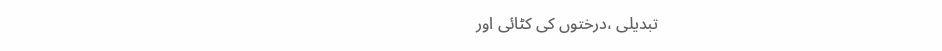تبدیلی ،درختوں کی کٹائی اور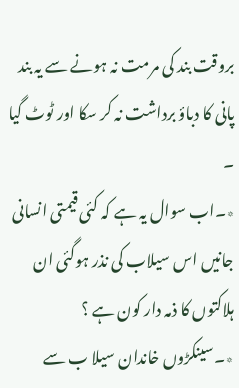بروقت بند کی مرمت نہ ہونے سے یہ بند پانی کا دباؤ برداشت نہ کر سکا اور ٹوٹ گیا ۔
٭۔اب سوال یہ ہے کہ کئی قیمتی انسانی جانیں اس سیلاب کی نذر ہوگئی ان ہلاکتوں کا ذمہ دار کون ہے ؟
٭۔سینکڑوں خاندان سیلا ب سے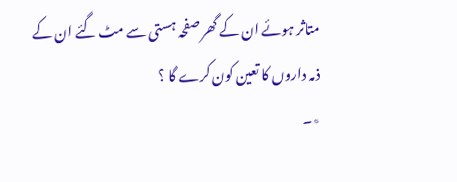متاثر ہوئے ان کے گھر صفحہ ہستی سے مٹ گئے ان کے ذمہ داروں کا تعین کون کرے گا ؟
٭۔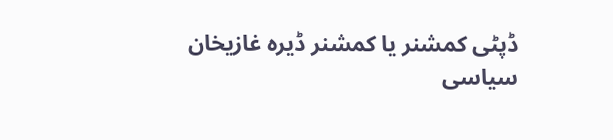ڈپٹی کمشنر یا کمشنر ڈیرہ غازیخان سیاسی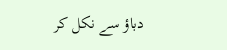دباؤ سے نکل کر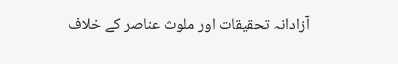آزادانہ تحقیقات اور ملوث عناصر کے خلاف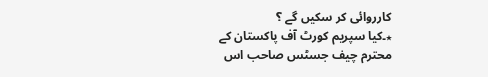کارروائی کر سکیں گے ؟
٭۔کیا سپریم کورٹ آف پاکستان کے محترم چیف جسٹس صاحب اس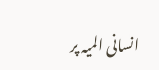انسانی المیہ پر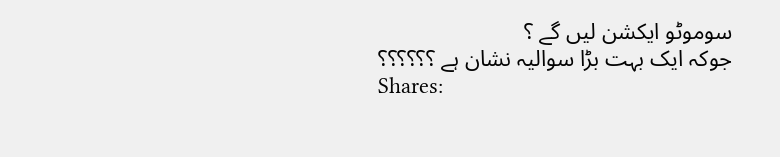سوموٹو ایکشن لیں گے ؟
جوکہ ایک بہت بڑا سوالیہ نشان ہے ؟؟؟؟؟؟
Shares: